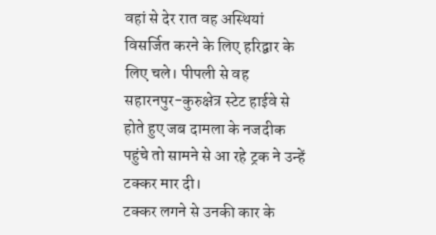वहां से देर रात वह अस्थियां विसर्जित करने के लिए हरिद्वार के लिए चले। पीपली से वह सहारनपुर-कुरुक्षेत्र स्टेट हाईवे से होते हुए जब दामला के नजदीक पहुंचे तो सामने से आ रहे ट्रक ने उन्हें टक्कर मार दी।
टक्कर लगने से उनकी कार के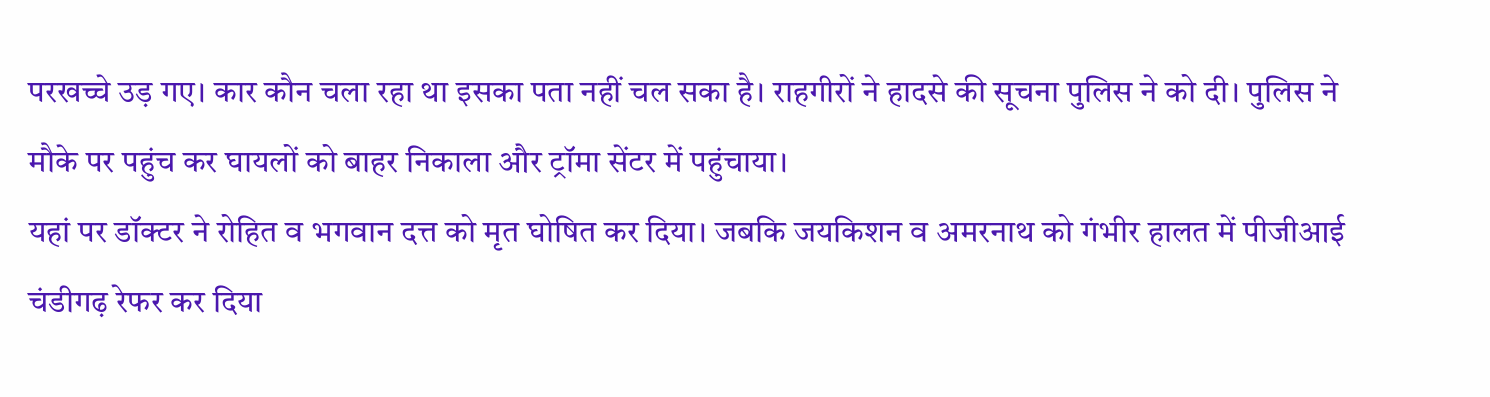परखच्चे उड़ गए। कार कौन चला रहा था इसका पता नहीं चल सका है। राहगीरों ने हादसे की सूचना पुलिस ने को दी। पुलिस ने मौके पर पहुंच कर घायलों को बाहर निकाला और ट्रॉमा सेंटर में पहुंचाया।
यहां पर डॉक्टर ने रोहित व भगवान दत्त को मृत घोषित कर दिया। जबकि जयकिशन व अमरनाथ को गंभीर हालत में पीजीआई चंडीगढ़ रेफर कर दिया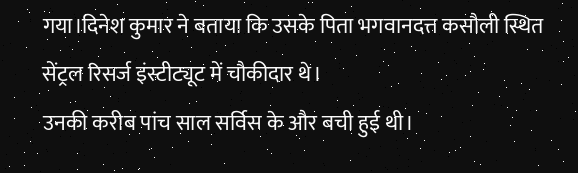गया।दिनेश कुमार ने बताया कि उसके पिता भगवानदत्त कसौली स्थित सेंट्रल रिसर्ज इंस्टीट्यूट में चौकीदार थे।
उनकी करीब पांच साल सर्विस के और बची हुई थी।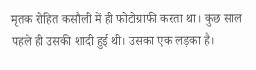मृतक रोहित कसौली में ही फोटोग्राफी करता था। कुछ साल पहले ही उसकी शादी हुई थी। उसका एक लड़का है।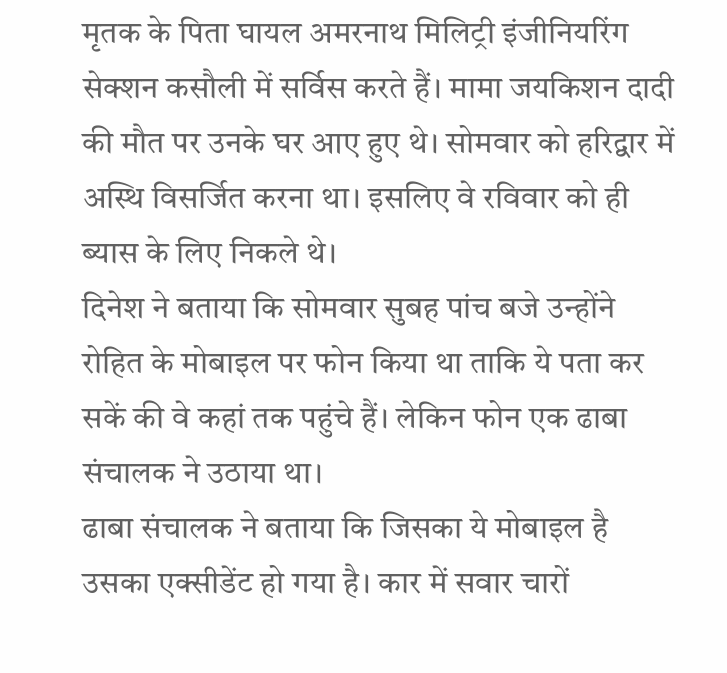मृतक के पिता घायल अमरनाथ मिलिट्री इंजीनियरिंग सेक्शन कसौली में सर्विस करते हैं। मामा जयकिशन दादी की मौत पर उनके घर आए हुए थे। सोमवार को हरिद्वार में अस्थि विसर्जित करना था। इसलिए वे रविवार को ही ब्यास के लिए निकले थे।
दिनेश ने बताया कि सोमवार सुबह पांच बजे उन्होंने रोहित के मोबाइल पर फोन किया था ताकि ये पता कर सकें की वे कहां तक पहुंचे हैं। लेकिन फोन एक ढाबा संचालक ने उठाया था।
ढाबा संचालक ने बताया कि जिसका ये मोबाइल है उसका एक्सीडेंट हो गया है। कार में सवार चारों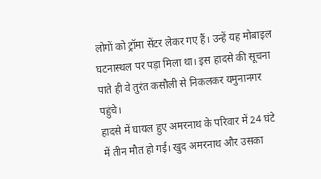लोगों को ट्रॉमा सेंटर लेकर गए हैं। उन्हें यह मोबाइल घटनास्थल पर पड़ा मिला था। इस हादसे की सूचना पाते ही वे तुरंत कसौली से निकलकर यमुनानगर पहुंचे।
हादसे में घायल हुए अमरनाथ के परिवार में 24 घंटे में तीन मौत हो गई। खुद अमरनाथ और उसका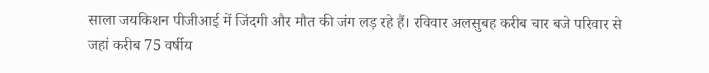साला जयकिशन पीजीआई में जिंदगी और मौत की जंग लड़ रहे हैं। रविवार अलसुबह करीब चार बजे परिवार से जहां करीब 75 वर्षीय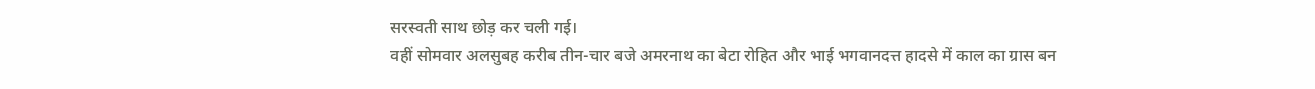सरस्वती साथ छोड़ कर चली गई।
वहीं सोमवार अलसुबह करीब तीन-चार बजे अमरनाथ का बेटा रोहित और भाई भगवानदत्त हादसे में काल का ग्रास बन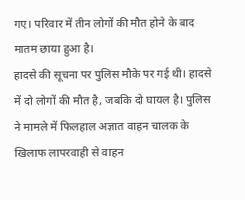गए। परिवार में तीन लोगों की मौत होने के बाद मातम छाया हुआ है।
हादसे की सूचना पर पुलिस मौके पर गई थी। हादसे में दो लोगों की मौत है, जबकि दो घायल है। पुलिस ने मामले में फिलहाल अज्ञात वाहन चालक के खिलाफ लापरवाही से वाहन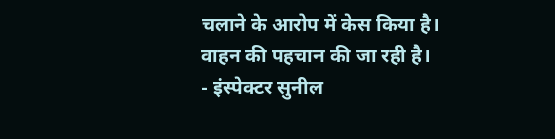चलाने के आरोप में केस किया है। वाहन की पहचान की जा रही है।
- इंस्पेक्टर सुनील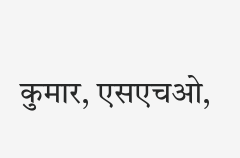कुमार, एसएचओ,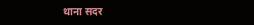थाना सदर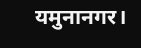यमुनानगर।